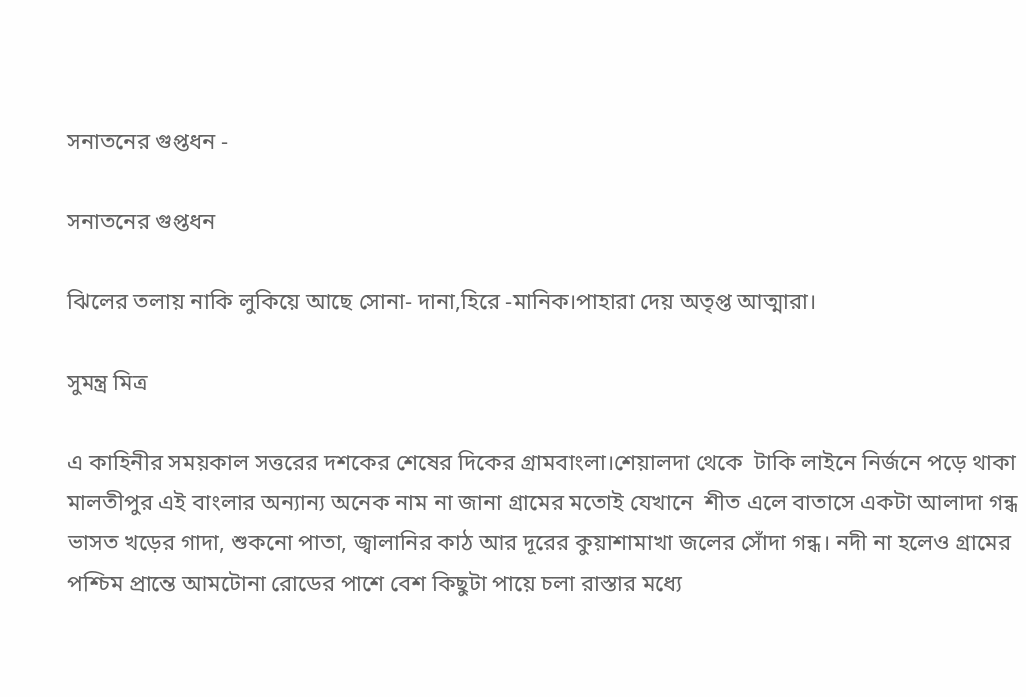সনাতনের গুপ্তধন -

সনাতনের গুপ্তধন

ঝিলের তলায় নাকি লুকিয়ে আছে সোনা- দানা,হিরে -মানিক।পাহারা দেয় অতৃপ্ত আত্মারা।

সুমন্ত্র মিত্র

এ কাহিনীর সময়কাল সত্তরের দশকের শেষের দিকের গ্রামবাংলা।শেয়ালদা থেকে  টাকি লাইনে নির্জনে পড়ে থাকা মালতীপুর এই বাংলার অন্যান্য অনেক নাম না জানা গ্রামের মতোই যেখানে  শীত এলে বাতাসে একটা আলাদা গন্ধ ভাসত খড়ের গাদা, শুকনো পাতা, জ্বালানির কাঠ আর দূরের কুয়াশামাখা জলের সোঁদা গন্ধ। নদী না হলেও গ্রামের পশ্চিম প্রান্তে আমটোনা রোডের পাশে বেশ কিছুটা পায়ে চলা রাস্তার মধ্যে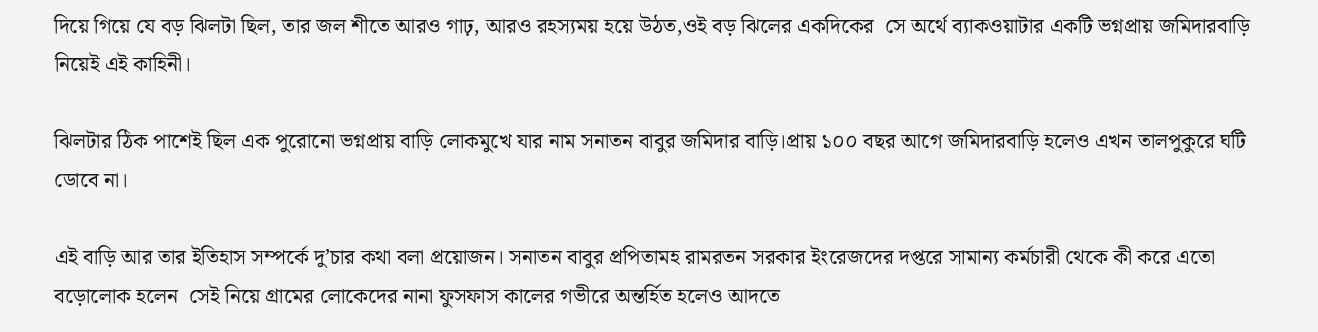দিয়ে গিয়ে যে বড় ঝিলটা ছিল, তার জল শীতে আরও গাঢ়, আরও রহস্যময় হয়ে উঠত,ওই বড় ঝিলের একদিকের  সে অর্থে ব্যাকওয়াটার একটি ভগ্নপ্রায় জমিদারবাড়ি নিয়েই এই কাহিনী।

ঝিলটার ঠিক পাশেই ছিল এক পুরোনো ভগ্নপ্রায় বাড়ি লোকমুখে যার নাম সনাতন বাবুর জমিদার বাড়ি।প্রায় ১০০ বছর আগে জমিদারবাড়ি হলেও এখন তালপুকুরে ঘটি ডোবে না।

এই বাড়ি আর তার ইতিহাস সম্পর্কে দু’চার কথা বলা প্রয়োজন। সনাতন বাবুর প্রপিতামহ রামরতন সরকার ইংরেজদের দপ্তরে সামান্য কর্মচারী থেকে কী করে এতো বড়োলোক হলেন  সেই নিয়ে গ্রামের লোকেদের নানা ফুসফাস কালের গভীরে অন্তর্হিত হলেও আদতে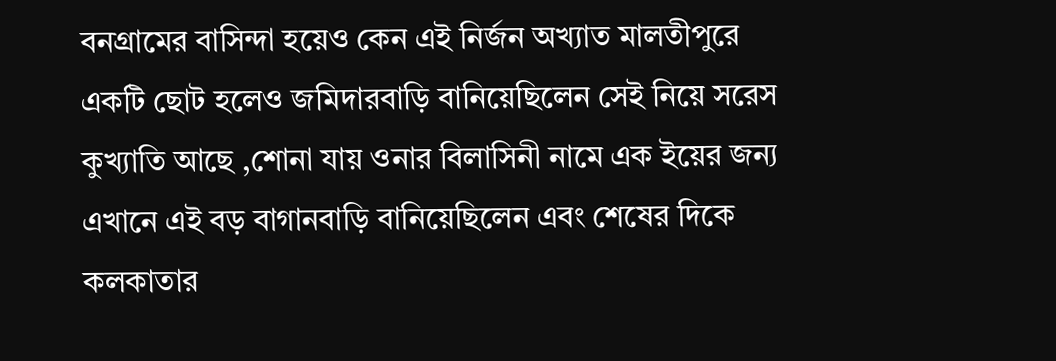বনগ্রামের বাসিন্দা হয়েও কেন এই নির্জন অখ্যাত মালতীপুরে একটি ছোট হলেও জমিদারবাড়ি বানিয়েছিলেন সেই নিয়ে সরেস কুখ্যাতি আছে ,শোনা যায় ওনার বিলাসিনী নামে এক ইয়ের জন্য এখানে এই বড় বাগানবাড়ি বানিয়েছিলেন এবং শেষের দিকে কলকাতার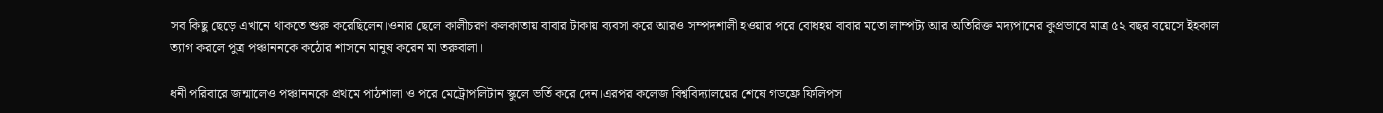সব কিছু ছেড়ে এখানে থাকতে শুরু করেছিলেন।ওনার ছেলে কালীচরণ কলকাতায় বাবার টাকায় ব্যবসা করে আরও সম্পদশালী হওয়ার পরে বোধহয় বাবার মতো লাম্পট্য আর অতিরিক্ত মদ্যপানের কুপ্রভাবে মাত্র ৫২ বছর বয়েসে ইহকাল ত্যাগ করলে পুত্র পঞ্চাননকে কঠোর শাসনে মানুষ করেন মা তরুবালা।

ধনী পরিবারে জন্মালেও পঞ্চাননকে প্রথমে পাঠশালা ও পরে মেট্রোপলিটান স্কুলে ভর্তি করে দেন।এরপর কলেজ বিশ্ববিদ্যালয়ের শেষে গডফ্রে ফিলিপস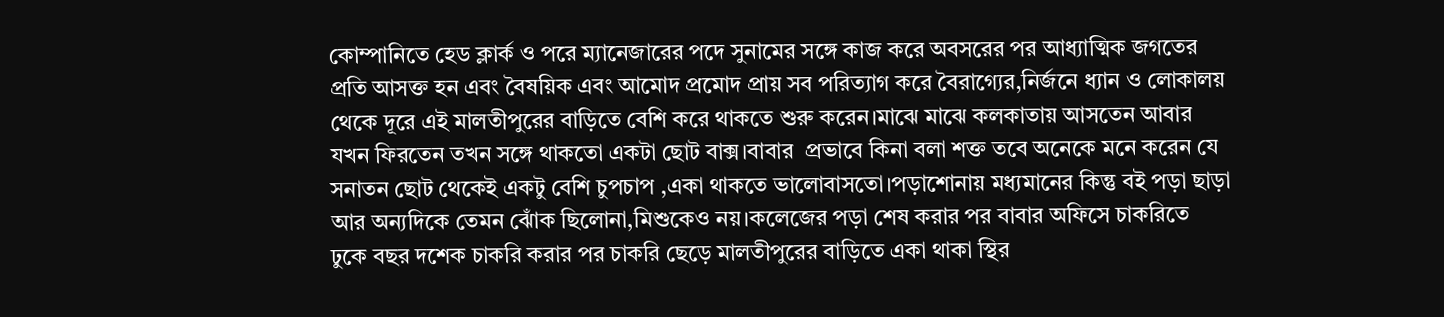কোম্পানিতে হেড ক্লার্ক ও পরে ম্যানেজারের পদে সুনামের সঙ্গে কাজ করে অবসরের পর আধ্যাত্মিক জগতের প্রতি আসক্ত হন এবং বৈষয়িক এবং আমোদ প্রমোদ প্রায় সব পরিত্যাগ করে বৈরাগ্যের,নির্জনে ধ্যান ও লোকালয় থেকে দূরে এই মালতীপুরের বাড়িতে বেশি করে থাকতে শুরু করেন।মাঝে মাঝে কলকাতায় আসতেন আবার যখন ফিরতেন তখন সঙ্গে থাকতো একটা ছোট বাক্স।বাবার  প্রভাবে কিনা বলা শক্ত তবে অনেকে মনে করেন যে সনাতন ছোট থেকেই একটু বেশি চুপচাপ ,একা থাকতে ভালোবাসতো।পড়াশোনায় মধ্যমানের কিন্তু বই পড়া ছাড়া আর অন্যদিকে তেমন ঝোঁক ছিলোনা,মিশুকেও নয়।কলেজের পড়া শেষ করার পর বাবার অফিসে চাকরিতে ঢুকে বছর দশেক চাকরি করার পর চাকরি ছেড়ে মালতীপুরের বাড়িতে একা থাকা স্থির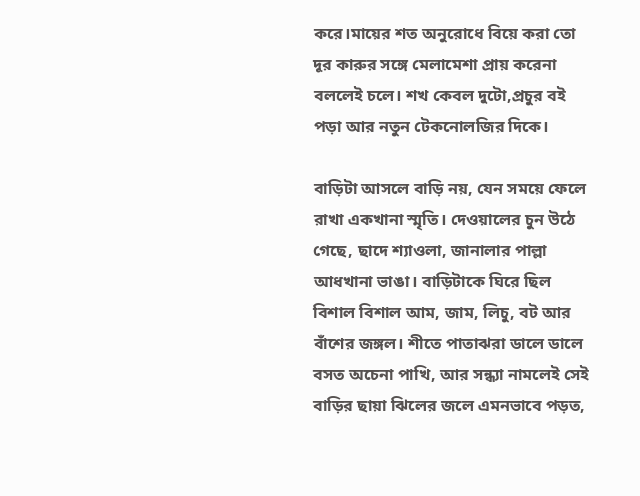করে।মায়ের শত অনুরোধে বিয়ে করা তো দূর কারুর সঙ্গে মেলামেশা প্রায় করেনা বললেই চলে। শখ কেবল দুটো,প্রচুর বই পড়া আর নতুন টেকনোলজির দিকে।

বাড়িটা আসলে বাড়ি নয়, যেন সময়ে ফেলে রাখা একখানা স্মৃতি। দেওয়ালের চুন উঠে গেছে, ছাদে শ্যাওলা, জানালার পাল্লা আধখানা ভাঙা। বাড়িটাকে ঘিরে ছিল বিশাল বিশাল আম, জাম, লিচু, বট আর বাঁশের জঙ্গল। শীতে পাতাঝরা ডালে ডালে বসত অচেনা পাখি, আর সন্ধ্যা নামলেই সেই বাড়ির ছায়া ঝিলের জলে এমনভাবে পড়ত,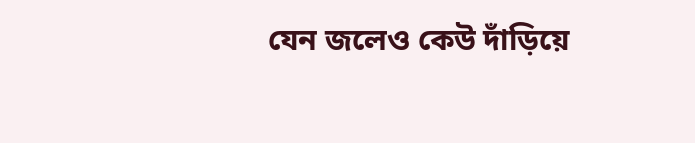যেন জলেও কেউ দাঁড়িয়ে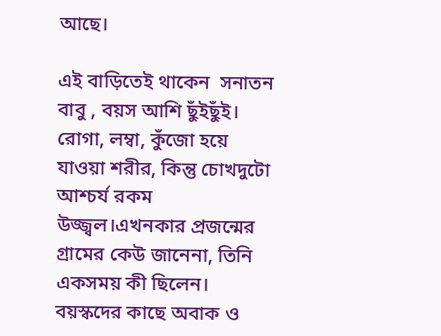আছে।

এই বাড়িতেই থাকেন  সনাতন বাবু , বয়স আশি ছুঁইছুঁই। রোগা, লম্বা, কুঁজো হয়ে যাওয়া শরীর, কিন্তু চোখদুটো আশ্চর্য রকম উজ্জ্বল।এখনকার প্রজন্মের  গ্রামের কেউ জানেনা, তিনি একসময় কী ছিলেন।  বয়স্কদের কাছে অবাক ও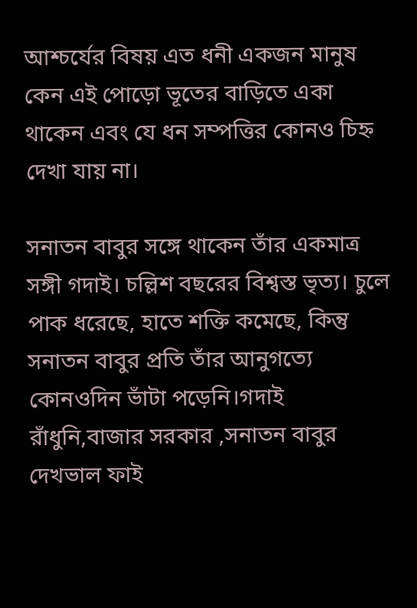আশ্চর্যের বিষয় এত ধনী একজন মানুষ কেন এই পোড়ো ভূতের বাড়িতে একা থাকেন এবং যে ধন সম্পত্তির কোনও চিহ্ন দেখা যায় না।

সনাতন বাবুর সঙ্গে থাকেন তাঁর একমাত্র সঙ্গী গদাই। চল্লিশ বছরের বিশ্বস্ত ভৃত্য। চুলে পাক ধরেছে, হাতে শক্তি কমেছে, কিন্তু সনাতন বাবুর প্রতি তাঁর আনুগত্যে কোনওদিন ভাঁটা পড়েনি।গদাই রাঁধুনি,বাজার সরকার ,সনাতন বাবুর দেখভাল ফাই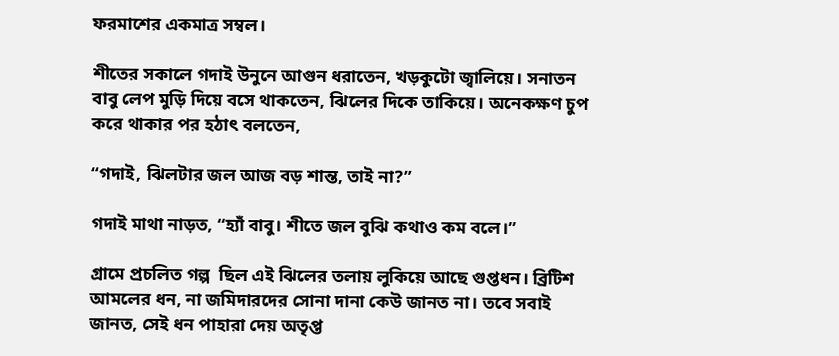ফরমাশের একমাত্র সম্বল।

শীতের সকালে গদাই উনুনে আগুন ধরাতেন, খড়কুটো জ্বালিয়ে। সনাতন বাবু লেপ মুড়ি দিয়ে বসে থাকতেন, ঝিলের দিকে তাকিয়ে। অনেকক্ষণ চুপ করে থাকার পর হঠাৎ বলতেন,

“গদাই, ঝিলটার জল আজ বড় শান্ত, তাই না?”

গদাই মাথা নাড়ত, “হ্যাঁ বাবু। শীতে জল বুঝি কথাও কম বলে।”

গ্রামে প্রচলিত গল্প  ছিল এই ঝিলের তলায় লুকিয়ে আছে গুপ্তধন। ব্রিটিশ আমলের ধন, না জমিদারদের সোনা দানা কেউ জানত না। তবে সবাই জানত, সেই ধন পাহারা দেয় অতৃপ্ত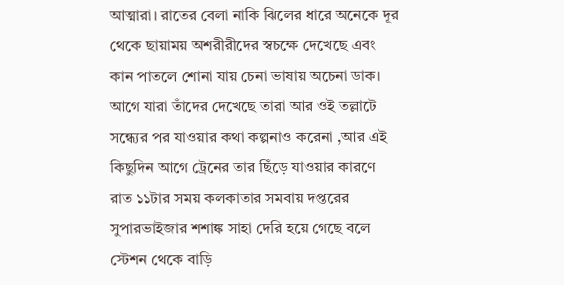আত্মারা। রাতের বেলা নাকি ঝিলের ধারে অনেকে দূর থেকে ছায়াময় অশরীরীদের স্বচক্ষে দেখেছে এবং কান পাতলে শোনা যায় চেনা ভাষায় অচেনা ডাক। আগে যারা তাঁদের দেখেছে তারা আর ওই তল্লাটে সন্ধ্যের পর যাওয়ার কথা কল্পনাও করেনা ,আর এই কিছুদিন আগে ট্রেনের তার ছিঁড়ে যাওয়ার কারণে রাত ১১টার সময় কলকাতার সমবায় দপ্তরের সুপারভাইজার শশাঙ্ক সাহা দেরি হয়ে গেছে বলে স্টেশন থেকে বাড়ি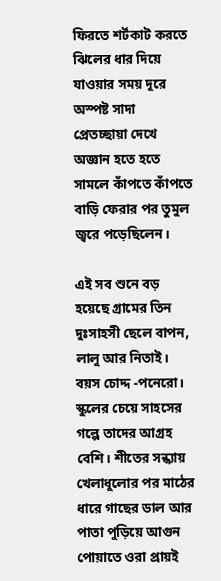ফিরতে শর্টকাট করতে ঝিলের ধার দিয়ে যাওয়ার সময় দূরে অস্পষ্ট সাদা প্রেতচ্ছায়া দেখে অজ্ঞান হতে হতে সামলে কাঁপতে কাঁপতে বাড়ি ফেরার পর তুমুল জ্বরে পড়েছিলেন।

এই সব শুনে বড় হয়েছে গ্রামের তিন দুঃসাহসী ছেলে বাপন, লালু আর নিতাই। বয়স চোদ্দ -পনেরো। স্কুলের চেয়ে সাহসের গল্পে তাদের আগ্রহ বেশি। শীতের সন্ধ্যায় খেলাধুলোর পর মাঠের ধারে গাছের ডাল আর পাতা পুড়িয়ে আগুন পোয়াতে ওরা প্রায়ই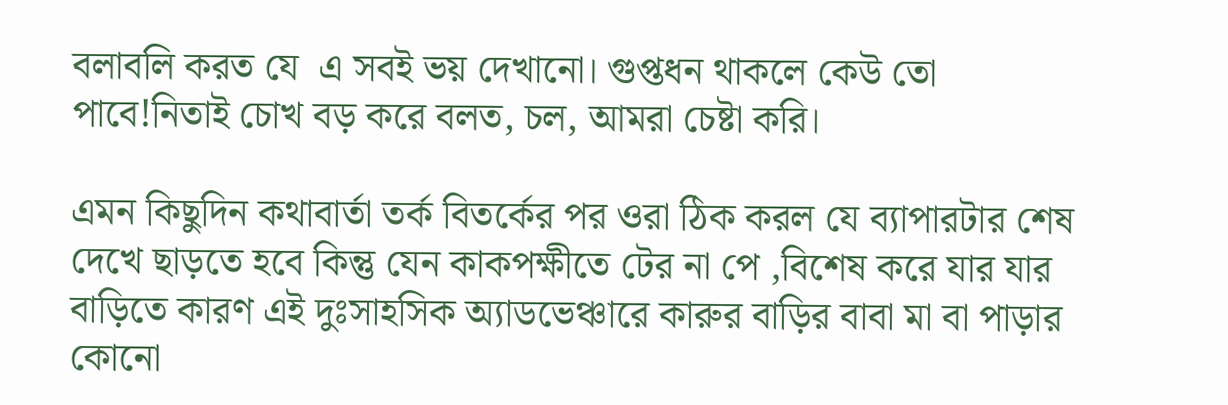বলাবলি করত যে  এ সবই ভয় দেখানো। গুপ্তধন থাকলে কেউ তো পাবে!নিতাই চোখ বড় করে বলত, চল, আমরা চেষ্টা করি।

এমন কিছুদিন কথাবার্তা তর্ক বিতর্কের পর ওরা ঠিক করল যে ব্যাপারটার শেষ দেখে ছাড়তে হবে কিন্তু যেন কাকপক্ষীতে টের না পে ,বিশেষ করে যার যার বাড়িতে কারণ এই দুঃসাহসিক অ্যাডভেঞ্চারে কারুর বাড়ির বাবা মা বা পাড়ার কোনো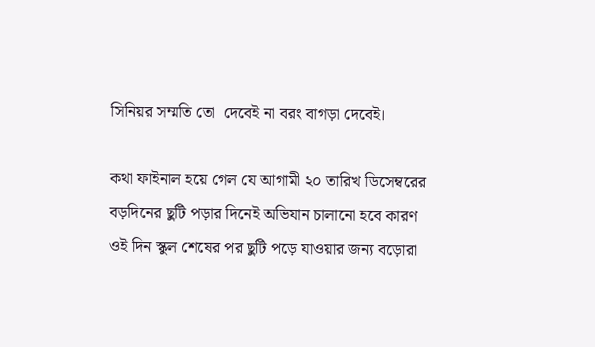সিনিয়র সম্মতি তো  দেবেই না বরং বাগড়া দেবেই।

কথা ফাইনাল হয়ে গেল যে আগামী ২০ তারিখ ডিসেম্বরের বড়দিনের ছুটি পড়ার দিনেই অভিযান চালানো হবে কারণ ওই দিন স্কুল শেষের পর ছুটি পড়ে যাওয়ার জন্য বড়োরা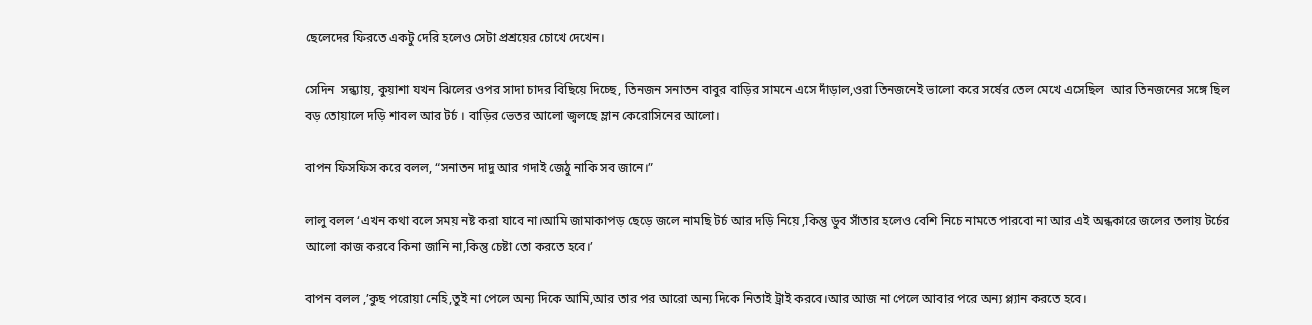ছেলেদের ফিরতে একটু দেরি হলেও সেটা প্রশ্রয়ের চোখে দেখেন।

সেদিন  সন্ধ্যায়, কুয়াশা যখন ঝিলের ওপর সাদা চাদর বিছিয়ে দিচ্ছে, তিনজন সনাতন বাবুর বাড়ির সামনে এসে দাঁড়াল,ওরা তিনজনেই ভালো করে সর্ষের তেল মেখে এসেছিল  আর তিনজনের সঙ্গে ছিল বড় তোয়ালে দড়ি শাবল আর টর্চ । বাড়ির ভেতর আলো জ্বলছে ম্লান কেরোসিনের আলো।

বাপন ফিসফিস করে বলল, “সনাতন দাদু আর গদাই জেঠু নাকি সব জানে।”

লালু বলল ‘এখন কথা বলে সময় নষ্ট করা যাবে না।আমি জামাকাপড় ছেড়ে জলে নামছি টর্চ আর দড়ি নিয়ে ,কিন্তু ডুব সাঁতার হলেও বেশি নিচে নামতে পারবো না আর এই অন্ধকারে জলের তলায় টর্চের আলো কাজ করবে কিনা জানি না,কিন্তু চেষ্টা তো করতে হবে।’

বাপন বলল ,’কুছ পরোয়া নেহি,তুই না পেলে অন্য দিকে আমি,আর তার পর আরো অন্য দিকে নিতাই ট্রাই করবে।আর আজ না পেলে আবার পরে অন্য প্ল্যান করতে হবে।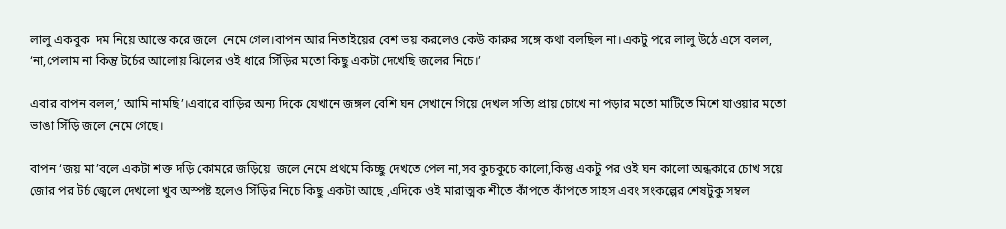লালু একবুক  দম নিয়ে আস্তে করে জলে  নেমে গেল।বাপন আর নিতাইয়ের বেশ ভয় করলেও কেউ কারুর সঙ্গে কথা বলছিল না।একটু পরে লালু উঠে এসে বলল, ‘না,পেলাম না কিন্তু টর্চের আলোয় ঝিলের ওই ধারে সিঁড়ির মতো কিছু একটা দেখেছি জলের নিচে।’

এবার বাপন বলল,’ আমি নামছি’।এবারে বাড়ির অন্য দিকে যেখানে জঙ্গল বেশি ঘন সেখানে গিয়ে দেখল সত্যি প্রায় চোখে না পড়ার মতো মাটিতে মিশে যাওয়ার মতো ভাঙা সিঁড়ি জলে নেমে গেছে।

বাপন ‘জয় মা’বলে একটা শক্ত দড়ি কোমরে জড়িয়ে  জলে নেমে প্রথমে কিচ্ছু দেখতে পেল না,সব কুচকুচে কালো,কিন্তু একটু পর ওই ঘন কালো অন্ধকারে চোখ সয়ে জোর পর টর্চ জ্বেলে দেখলো খুব অস্পষ্ট হলেও সিঁড়ির নিচে কিছু একটা আছে ,এদিকে ওই মারাত্মক শীতে কাঁপতে কাঁপতে সাহস এবং সংকল্পের শেষটুকু সম্বল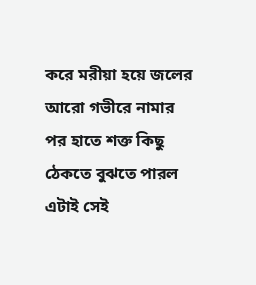করে মরীয়া হয়ে জলের আরো গভীরে নামার পর হাতে শক্ত কিছু ঠেকতে বুঝতে পারল এটাই সেই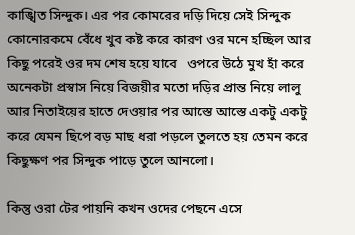কাঙ্খিত সিন্দুক। এর পর কোমরের দড়ি দিয়ে সেই সিন্দুক কোনোরকমে বেঁধে খুব কষ্ট করে কারণ ওর মনে হচ্ছিল আর কিছু পরেই ওর দম শেষ হয়ে যাবে   ওপরে উঠে মুখ হাঁ করে অনেকটা প্রস্বাস নিয়ে বিজয়ীর মতো দড়ির প্রান্ত নিয়ে লালু আর নিতাইয়ের হাতে দেওয়ার পর আস্তে আস্তে একটু একটু করে যেমন ছিপে বড় মাছ ধরা পড়লে তুলতে হয় তেমন করে কিছুক্ষণ পর সিন্দুক পাড়ে তুলে আনলো।

কিন্তু ওরা টের পায়নি কখন ওদের পেছনে এসে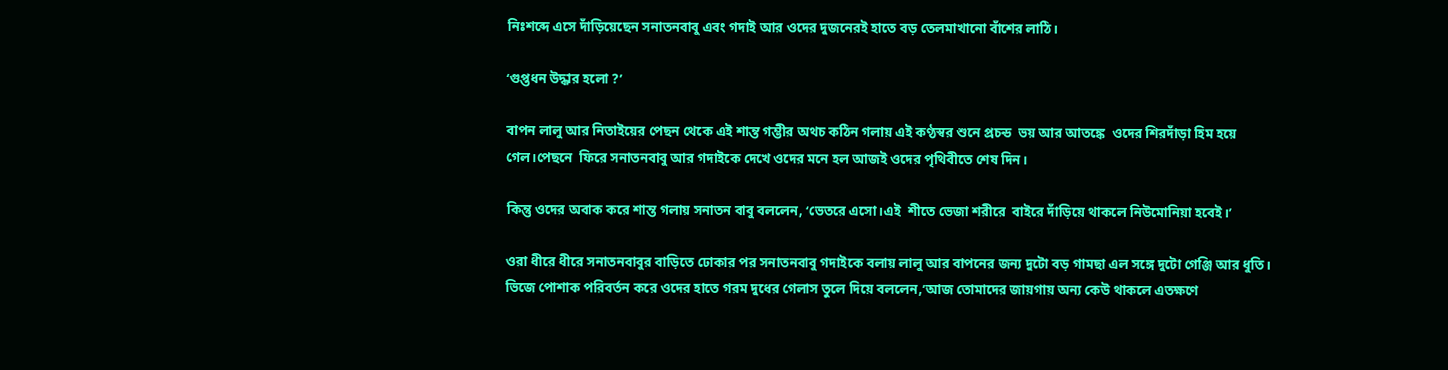নিঃশব্দে এসে দাঁড়িয়েছেন সনাতনবাবু এবং গদাই আর ওদের দুজনেরই হাতে বড় তেলমাখানো বাঁশের লাঠি।

‘গুপ্তধন উদ্ধার হলো ?’

বাপন লালু আর নিতাইয়ের পেছন থেকে এই শান্ত গম্ভীর অথচ কঠিন গলায় এই কণ্ঠস্বর শুনে প্রচন্ড  ভয় আর আতঙ্কে  ওদের শিরদাঁড়া হিম হয়ে গেল।পেছনে  ফিরে সনাতনবাবু আর গদাইকে দেখে ওদের মনে হল আজই ওদের পৃথিবীতে শেষ দিন।

কিন্তু ওদের অবাক করে শান্ত গলায় সনাতন বাবু বললেন, ‘ভেতরে এসো।এই  শীতে ভেজা শরীরে  বাইরে দাঁড়িয়ে থাকলে নিউমোনিয়া হবেই।’

ওরা ধীরে ধীরে সনাতনবাবুর বাড়িতে ঢোকার পর সনাতনবাবু গদাইকে বলায় লালু আর বাপনের জন্য দুটো বড় গামছা এল সঙ্গে দুটো গেঞ্জি আর ধুতি। ভিজে পোশাক পরিবর্তন করে ওদের হাতে গরম দুধের গেলাস তুলে দিয়ে বললেন,’আজ তোমাদের জায়গায় অন্য কেউ থাকলে এতক্ষণে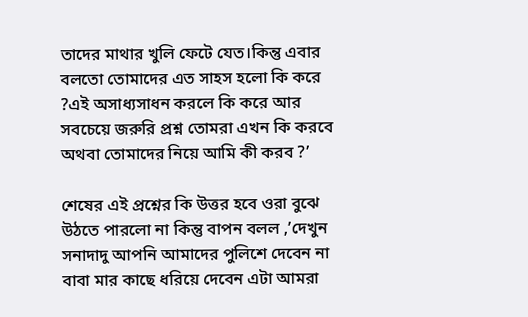তাদের মাথার খুলি ফেটে যেত।কিন্তু এবার বলতো তোমাদের এত সাহস হলো কি করে ?এই অসাধ্যসাধন করলে কি করে আর সবচেয়ে জরুরি প্রশ্ন তোমরা এখন কি করবে অথবা তোমাদের নিয়ে আমি কী করব ?’

শেষের এই প্রশ্নের কি উত্তর হবে ওরা বুঝে উঠতে পারলো না কিন্তু বাপন বলল ,’দেখুন সনাদাদু আপনি আমাদের পুলিশে দেবেন না বাবা মার কাছে ধরিয়ে দেবেন এটা আমরা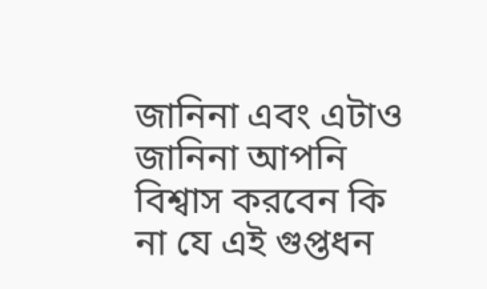জানিনা এবং এটাও জানিনা আপনি বিশ্বাস করবেন কি না যে এই গুপ্তধন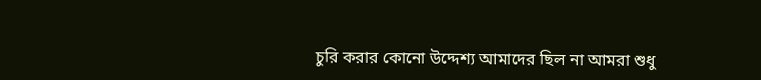চুরি করার কোনো উদ্দেশ্য আমাদের ছিল না আমরা শুধু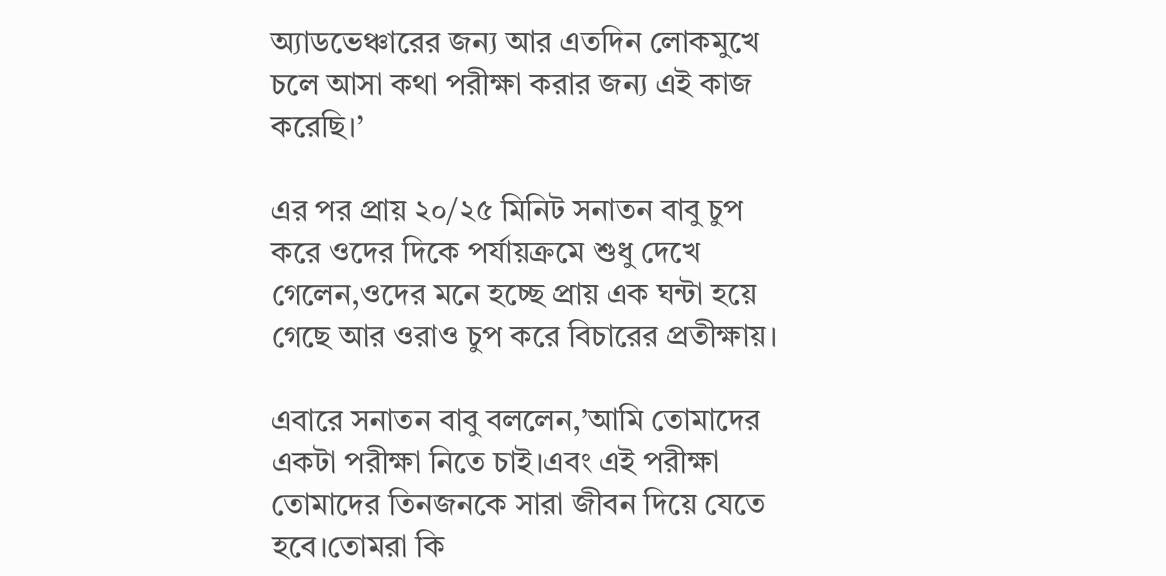অ্যাডভেঞ্চারের জন্য আর এতদিন লোকমুখে চলে আসা কথা পরীক্ষা করার জন্য এই কাজ করেছি।’

এর পর প্রায় ২০/২৫ মিনিট সনাতন বাবু চুপ করে ওদের দিকে পর্যায়ক্রমে শুধু দেখে গেলেন,ওদের মনে হচ্ছে প্রায় এক ঘন্টা হয়ে গেছে আর ওরাও চুপ করে বিচারের প্রতীক্ষায়।

এবারে সনাতন বাবু বললেন,’আমি তোমাদের একটা পরীক্ষা নিতে চাই।এবং এই পরীক্ষা তোমাদের তিনজনকে সারা জীবন দিয়ে যেতে হবে।তোমরা কি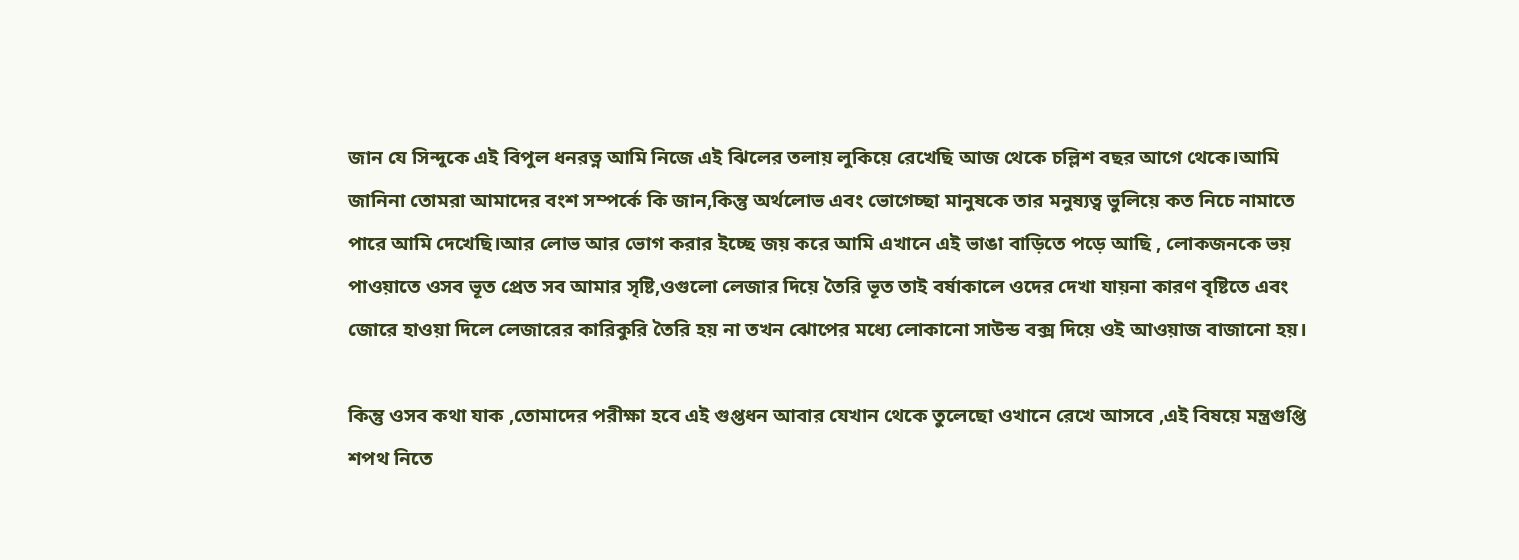জান যে সিন্দুকে এই বিপুল ধনরত্ন আমি নিজে এই ঝিলের তলায় লুকিয়ে রেখেছি আজ থেকে চল্লিশ বছর আগে থেকে।আমি জানিনা তোমরা আমাদের বংশ সম্পর্কে কি জান,কিন্তু অর্থলোভ এবং ভোগেচ্ছা মানুষকে তার মনুষ্যত্ব ভুলিয়ে কত নিচে নামাতে পারে আমি দেখেছি।আর লোভ আর ভোগ করার ইচ্ছে জয় করে আমি এখানে এই ভাঙা বাড়িতে পড়ে আছি , লোকজনকে ভয় পাওয়াতে ওসব ভূত প্রেত সব আমার সৃষ্টি,ওগুলো লেজার দিয়ে তৈরি ভূত তাই বর্ষাকালে ওদের দেখা যায়না কারণ বৃষ্টিতে এবং জোরে হাওয়া দিলে লেজারের কারিকুরি তৈরি হয় না তখন ঝোপের মধ্যে লোকানো সাউন্ড বক্স দিয়ে ওই আওয়াজ বাজানো হয়।

কিন্তু ওসব কথা যাক ,তোমাদের পরীক্ষা হবে এই গুপ্তধন আবার যেখান থেকে তুলেছো ওখানে রেখে আসবে ,এই বিষয়ে মন্ত্রগুপ্তি শপথ নিতে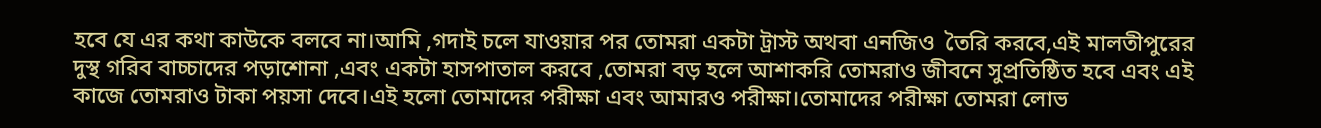হবে যে এর কথা কাউকে বলবে না।আমি ,গদাই চলে যাওয়ার পর তোমরা একটা ট্রাস্ট অথবা এনজিও  তৈরি করবে,এই মালতীপুরের দুস্থ গরিব বাচ্চাদের পড়াশোনা ,এবং একটা হাসপাতাল করবে ,তোমরা বড় হলে আশাকরি তোমরাও জীবনে সুপ্রতিষ্ঠিত হবে এবং এই কাজে তোমরাও টাকা পয়সা দেবে।এই হলো তোমাদের পরীক্ষা এবং আমারও পরীক্ষা।তোমাদের পরীক্ষা তোমরা লোভ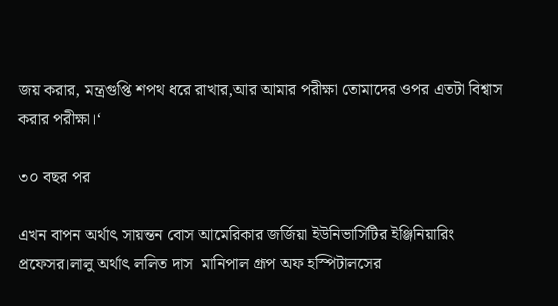জয় করার, মন্ত্রগুপ্তি শপথ ধরে রাখার,আর আমার পরীক্ষা তোমাদের ওপর এতটা বিশ্বাস করার পরীক্ষা।‘

৩০ বছর পর

এখন বাপন অর্থাৎ সায়ন্তন বোস আমেরিকার জর্জিয়া ইউনিভার্সিটির ইঞ্জিনিয়ারিং প্রফেসর।লালু অর্থাৎ ললিত দাস  মানিপাল গ্রূপ অফ হস্পিটালসের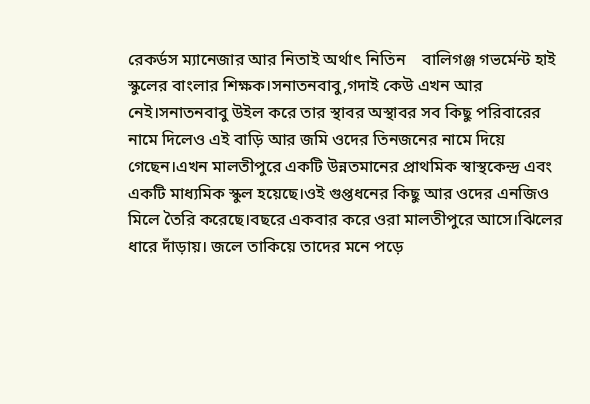রেকর্ডস ম্যানেজার আর নিতাই অর্থাৎ নিতিন    বালিগঞ্জ গভর্মেন্ট হাই স্কুলের বাংলার শিক্ষক।সনাতনবাবু,গদাই কেউ এখন আর নেই।সনাতনবাবু উইল করে তার স্থাবর অস্থাবর সব কিছু পরিবারের নামে দিলেও এই বাড়ি আর জমি ওদের তিনজনের নামে দিয়ে গেছেন।এখন মালতীপুরে একটি উন্নতমানের প্রাথমিক স্বাস্থকেন্দ্র এবং একটি মাধ্যমিক স্কুল হয়েছে।ওই গুপ্তধনের কিছু আর ওদের এনজিও মিলে তৈরি করেছে।বছরে একবার করে ওরা মালতীপুরে আসে।ঝিলের ধারে দাঁড়ায়। জলে তাকিয়ে তাদের মনে পড়ে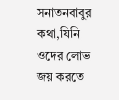সনাতনবাবুর কথা,যিনি ওদের লোভ জয় করতে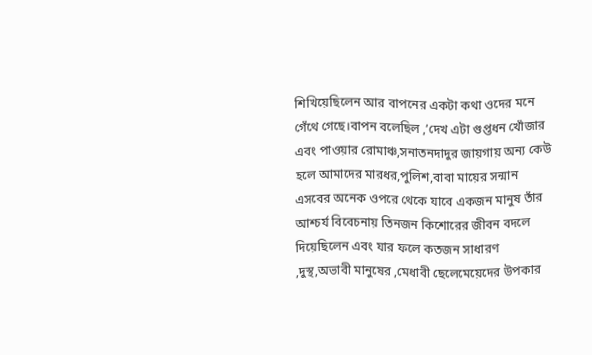শিখিয়েছিলেন আর বাপনের একটা কথা ওদের মনে গেঁথে গেছে।বাপন বলেছিল ,’দেখ এটা গুপ্তধন খোঁজার এবং পাওয়ার রোমাঞ্চ,সনাতনদাদুর জায়গায় অন্য কেউ হলে আমাদের মারধর,পুলিশ,বাবা মায়ের সন্মান এসবের অনেক ওপরে থেকে যাবে একজন মানুষ তাঁর আশ্চর্য বিবেচনায় তিনজন কিশোরের জীবন বদলে দিয়েছিলেন এবং যার ফলে কতজন সাধারণ ,দুস্থ,অভাবী মানুষের ,মেধাবী ছেলেমেয়েদের উপকার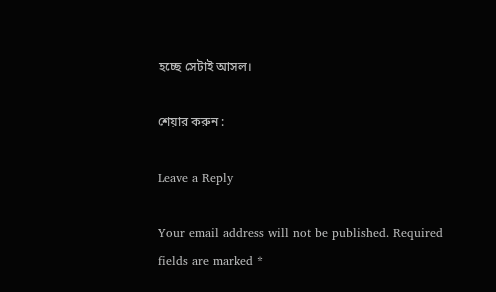হচ্ছে সেটাই আসল।

শেয়ার করুন :

Leave a Reply

Your email address will not be published. Required fields are marked *